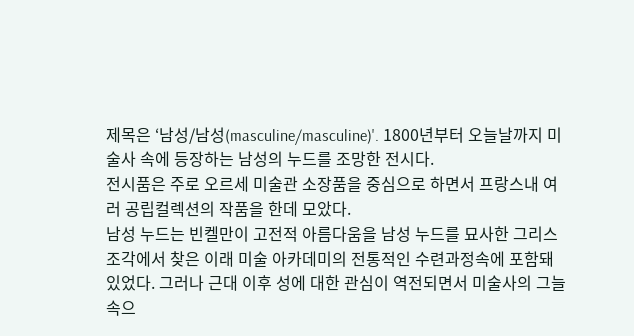제목은 ‘남성/남성(masculine/masculine)'. 1800년부터 오늘날까지 미술사 속에 등장하는 남성의 누드를 조망한 전시다.
전시품은 주로 오르세 미술관 소장품을 중심으로 하면서 프랑스내 여러 공립컬렉션의 작품을 한데 모았다.
남성 누드는 빈켈만이 고전적 아름다움을 남성 누드를 묘사한 그리스 조각에서 찾은 이래 미술 아카데미의 전통적인 수련과정속에 포함돼 있었다. 그러나 근대 이후 성에 대한 관심이 역전되면서 미술사의 그늘 속으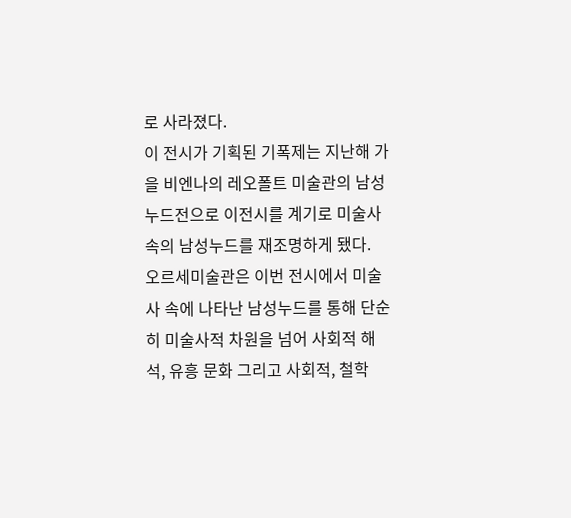로 사라졌다.
이 전시가 기획된 기폭제는 지난해 가을 비엔나의 레오폴트 미술관의 남성누드전으로 이전시를 계기로 미술사속의 남성누드를 재조명하게 됐다.
오르세미술관은 이번 전시에서 미술사 속에 나타난 남성누드를 통해 단순히 미술사적 차원을 넘어 사회적 해석, 유흥 문화 그리고 사회적, 철학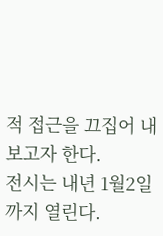적 접근을 끄집어 내보고자 한다.
전시는 내년 1월2일까지 열린다.